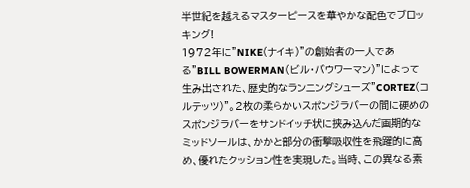半世紀を越えるマスターピースを華やかな配色でブロッキング!
1972年に"NIKE(ナイキ)"の創始者の一人である"BILL BOWERMAN(ビル・バウワーマン)"によって生み出された、歴史的なランニングシューズ"CORTEZ(コルテッツ)"。2枚の柔らかいスポンジラバーの間に硬めのスポンジラバーをサンドイッチ状に挟み込んだ画期的なミッドソールは、かかと部分の衝撃吸収性を飛躍的に高め、優れたクッション性を実現した。当時、この異なる素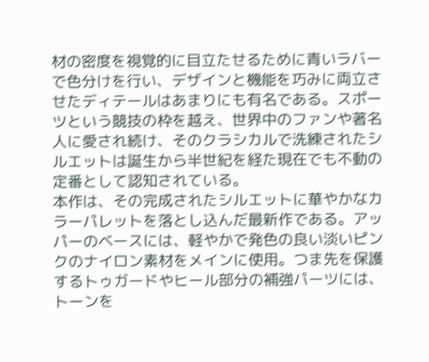材の密度を視覚的に目立たせるために青いラバーで色分けを行い、デザインと機能を巧みに両立させたディテールはあまりにも有名である。スポーツという競技の枠を越え、世界中のファンや著名人に愛され続け、そのクラシカルで洗練されたシルエットは誕生から半世紀を経た現在でも不動の定番として認知されている。
本作は、その完成されたシルエットに華やかなカラーパレットを落とし込んだ最新作である。アッパーのベースには、軽やかで発色の良い淡いピンクのナイロン素材をメインに使用。つま先を保護するトゥガードやヒール部分の補強パーツには、トーンを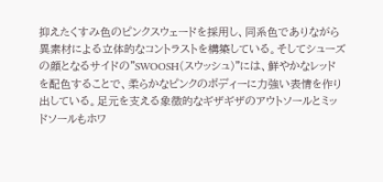抑えたくすみ色のピンクスウェードを採用し、同系色でありながら異素材による立体的なコントラストを構築している。そしてシューズの顔となるサイドの"SWOOSH(スウッシュ)"には、鮮やかなレッドを配色することで、柔らかなピンクのボディーに力強い表情を作り出している。足元を支える象徴的なギザギザのアウトソールとミッドソールもホワ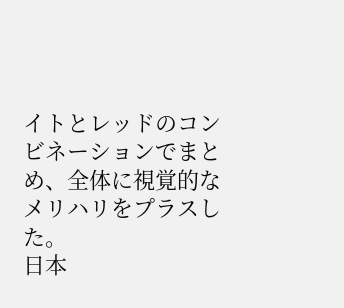イトとレッドのコンビネーションでまとめ、全体に視覚的なメリハリをプラスした。
日本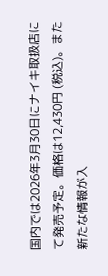国内では2026年3月30日にナイキ取扱店にて発売予定。価格は12,430円 (税込)。また新たな情報が入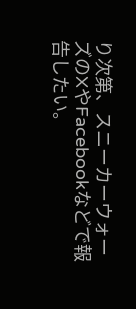り次第、スニーカーウォーズのXやFacebookなどで報告したい。